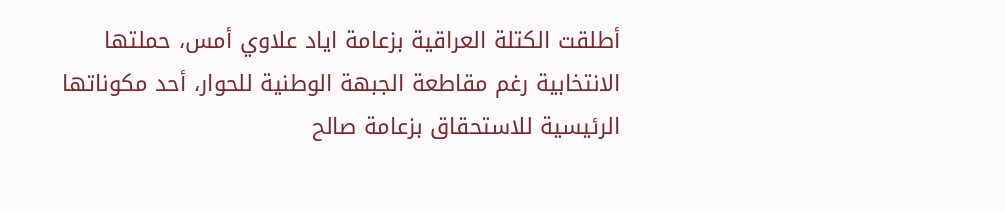أطلقت الكتلة العراقية بزعامة اياد علاوي أمس، حملتها الانتخابية رغم مقاطعة الجبهة الوطنية للحوار، أحد مكوناتها الرئيسية للاستحقاق بزعامة صالح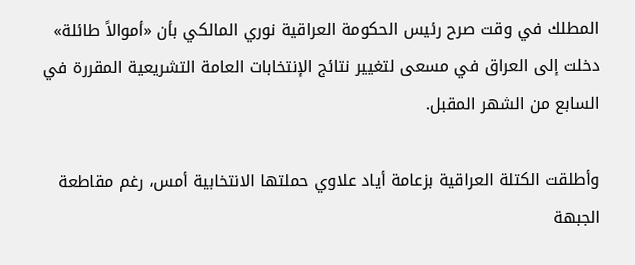المطلك في وقت صرح رئيس الحكومة العراقية نوري المالكي بأن «أموالاً طائلة» دخلت إلى العراق في مسعى لتغيير نتائج الإنتخابات العامة التشريعية المقررة في السابع من الشهر المقبل.

وأطلقت الكتلة العراقية بزعامة أياد علاوي حملتها الانتخابية أمس، رغم مقاطعة الجبهة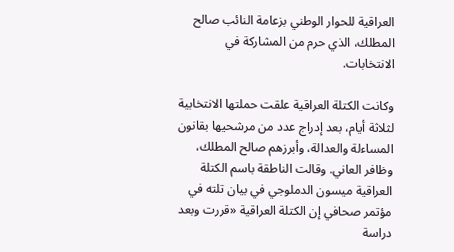العراقية للحوار الوطني بزعامة النائب صالح المطلك، الذي حرم من المشاركة في الانتخابات.

وكانت الكتلة العراقية علقت حملتها الانتخابية لثلاثة أيام، بعد إدراج عدد من مرشحيها بقانون المساءلة والعدالة، وأبرزهم صالح المطلك، وظافر العاني. وقالت الناطقة باسم الكتلة العراقية ميسون الدملوجي في بيان تلته في مؤتمر صحافي إن الكتلة العراقية «قررت وبعد دراسة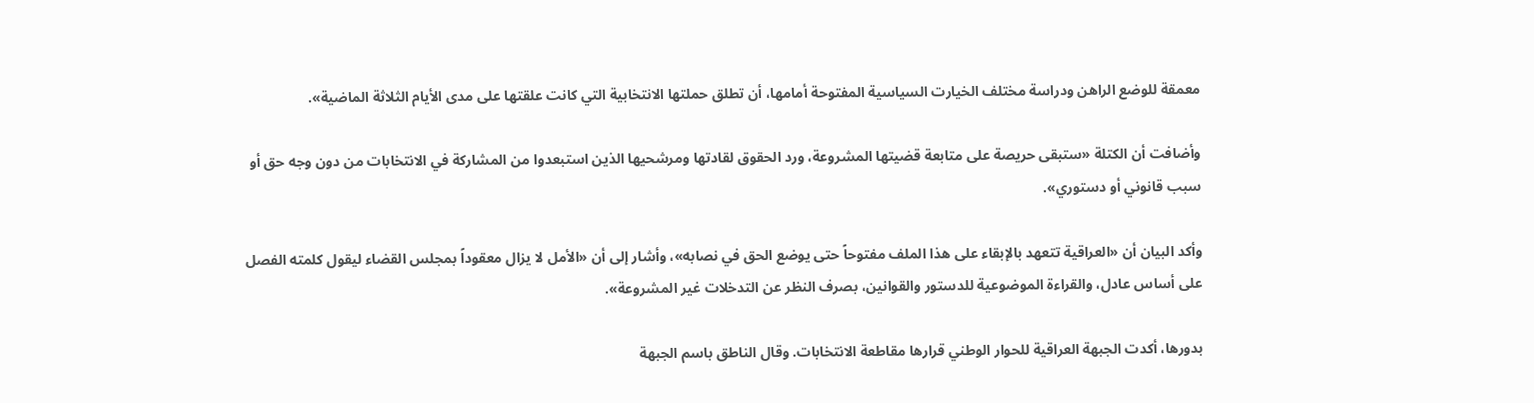معمقة للوضع الراهن ودراسة مختلف الخيارت السياسية المفتوحة أمامها، أن تطلق حملتها الانتخابية التي كانت علقتها على مدى الأيام الثلاثة الماضية».

وأضافت أن الكتلة «ستبقى حريصة على متابعة قضيتها المشروعة، ورد الحقوق لقادتها ومرشحيها الذين استبعدوا من المشاركة في الانتخابات من دون وجه حق أو سبب قانوني أو دستوري».

وأكد البيان أن «العراقية تتعهد بالإبقاء على هذا الملف مفتوحاً حتى يوضع الحق في نصابه»، وأشار إلى أن «الأمل لا يزال معقوداً بمجلس القضاء ليقول كلمته الفصل على أساس عادل، والقراءة الموضوعية للدستور والقوانين، بصرف النظر عن التدخلات غير المشروعة».

بدورها، أكدت الجبهة العراقية للحوار الوطني قرارها مقاطعة الانتخابات. وقال الناطق باسم الجبهة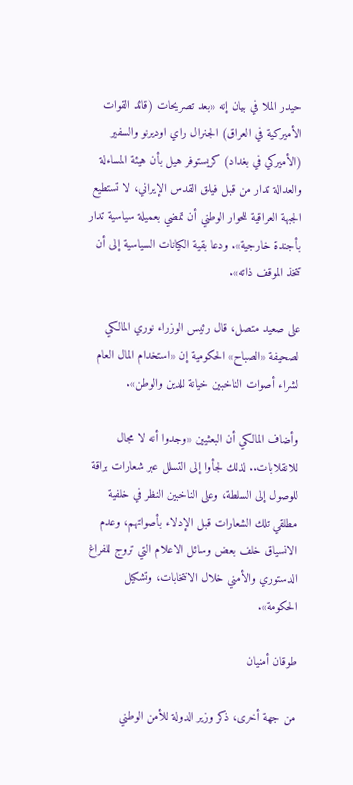حيدر الملا في بيان إنه «بعد تصريحات (قائد القوات الأميركية في العراق) الجنرال راي اوديرنو والسفير (الأميركي في بغداد) كريستوفر هيل بأن هيئة المساءلة والعدالة تدار من قبل فيلق القدس الإيراني، لا تستطيع الجبهة العراقية للحوار الوطني أن تمضي بعميلة سياسية تدار بأجندة خارجية». ودعا بقية الكيانات السياسية إلى أن تتخذ الموقف ذاته».

على صعيد متصل، قال رئيس الوزراء نوري المالكي لصحيفة «الصباح» الحكومية إن «استخدام المال العام لشراء أصوات الناخبين خيانة للدين والوطن».

وأضاف المالكي أن البعثيين «وجدوا أنه لا مجال للانقلابات.. لذلك لجأوا إلى التسلل عبر شعارات براقة للوصول إلى السلطة، وعلى الناخبين النظر في خلفية مطلقي تلك الشعارات قبل الإدلاء بأصواتهم، وعدم الانسياق خلف بعض وسائل الاعلام التي تروج للفراغ الدستوري والأمني خلال الانتخابات، وتشكيل الحكومة».

طوقان أمنيان

من جهة أخرى، ذكر وزير الدولة للأمن الوطني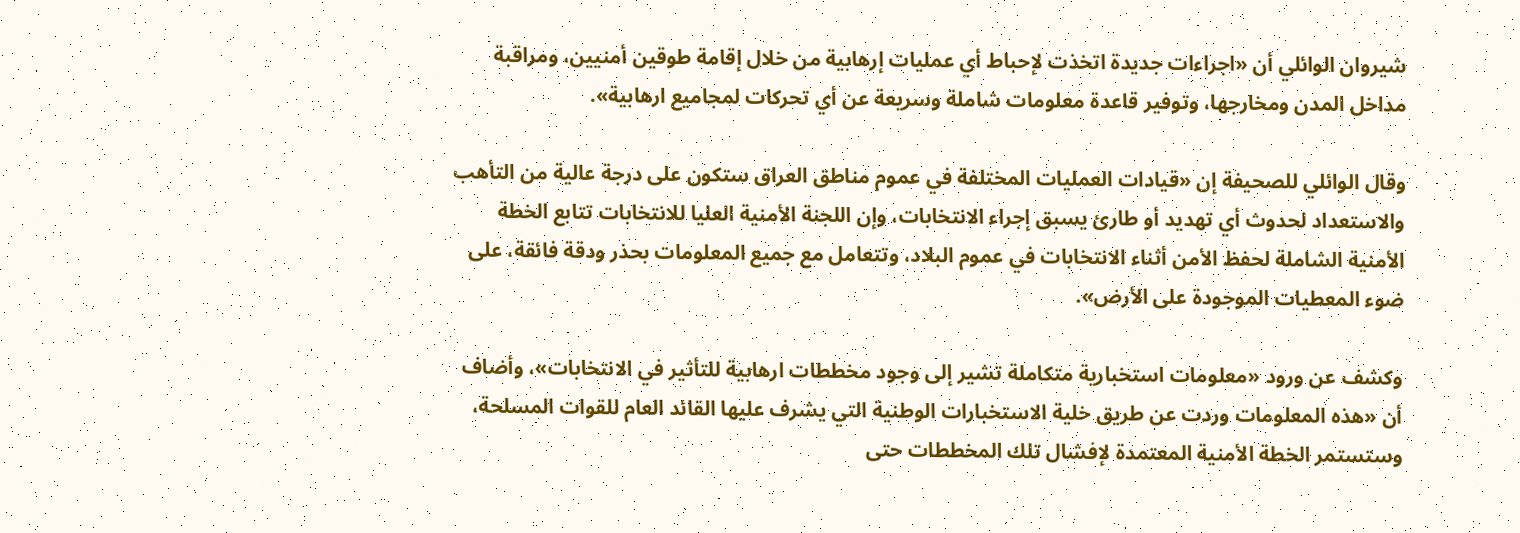شيروان الوائلي أن «اجراءات جديدة اتخذت لإحباط أي عمليات إرهابية من خلال إقامة طوقين أمنيين، ومراقبة مداخل المدن ومخارجها، وتوفير قاعدة معلومات شاملة وسريعة عن أي تحركات لمجاميع ارهابية».

وقال الوائلي للصحيفة إن «قيادات العمليات المختلفة في عموم مناطق العراق ستكون على درجة عالية من التأهب والاستعداد لحدوث أي تهديد أو طارئ يسبق إجراء الانتخابات، وإن اللجنة الأمنية العليا للانتخابات تتابع الخطة الأمنية الشاملة لحفظ الأمن أثناء الانتخابات في عموم البلاد، وتتعامل مع جميع المعلومات بحذر ودقة فائقة، على ضوء المعطيات الموجودة على الأرض».

وكشف عن ورود «معلومات استخبارية متكاملة تشير إلى وجود مخططات ارهابية للتأثير في الانتخابات»، وأضاف أن «هذه المعلومات وردت عن طريق خلية الاستخبارات الوطنية التي يشرف عليها القائد العام للقوات المسلحة، وستستمر الخطة الأمنية المعتمدة لإفشال تلك المخططات حتى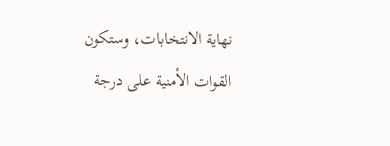نهاية الانتخابات، وستكون القوات الأمنية على درجة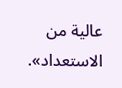عالية من الاستعداد».